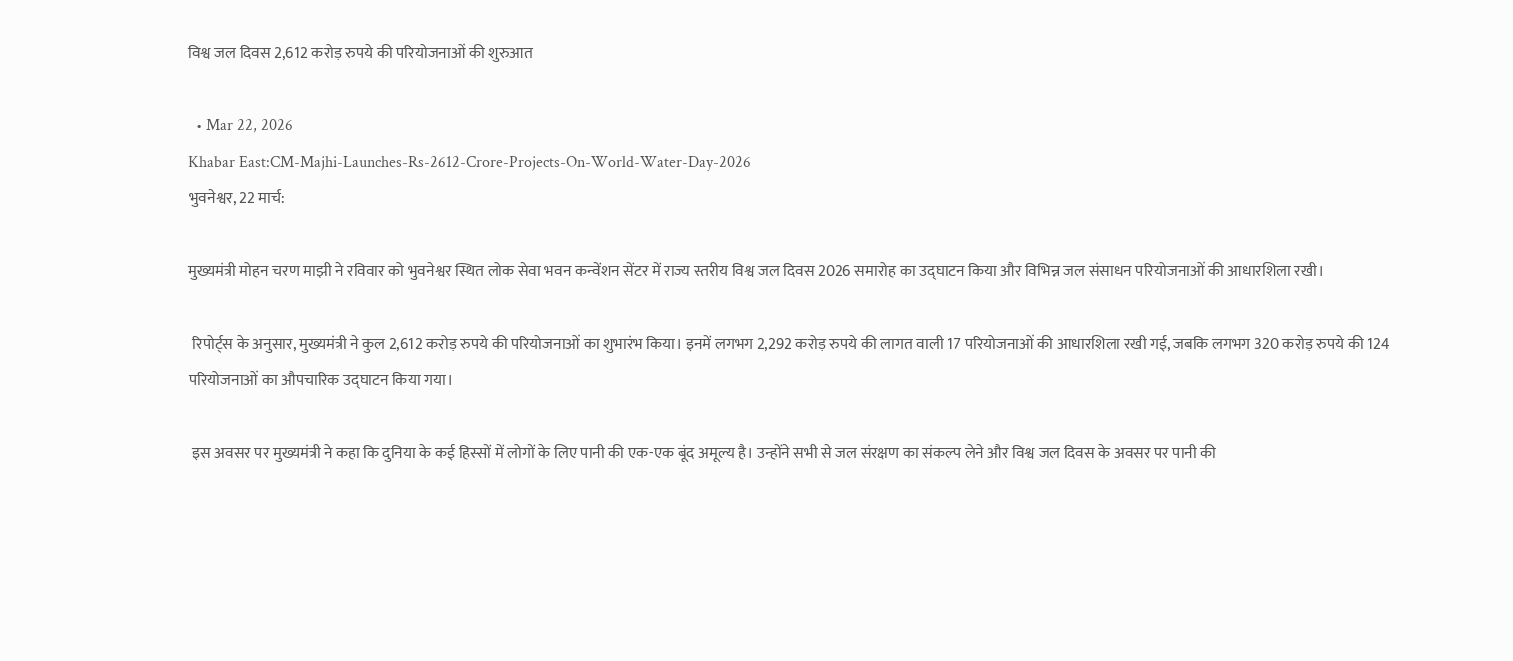विश्व जल दिवस 2,612 करोड़ रुपये की परियोजनाओं की शुरुआत

  • Mar 22, 2026
Khabar East:CM-Majhi-Launches-Rs-2612-Crore-Projects-On-World-Water-Day-2026
भुवनेश्वर, 22 मार्च:

मुख्यमंत्री मोहन चरण माझी ने रविवार को भुवनेश्वर स्थित लोक सेवा भवन कन्वेंशन सेंटर में राज्य स्तरीय विश्व जल दिवस 2026 समारोह का उद्घाटन किया और विभिन्न जल संसाधन परियोजनाओं की आधारशिला रखी।

 रिपोर्ट्स के अनुसार, मुख्यमंत्री ने कुल 2,612 करोड़ रुपये की परियोजनाओं का शुभारंभ किया। इनमें लगभग 2,292 करोड़ रुपये की लागत वाली 17 परियोजनाओं की आधारशिला रखी गई, जबकि लगभग 320 करोड़ रुपये की 124 परियोजनाओं का औपचारिक उद्घाटन किया गया।

 इस अवसर पर मुख्यमंत्री ने कहा कि दुनिया के कई हिस्सों में लोगों के लिए पानी की एक-एक बूंद अमूल्य है। उन्होंने सभी से जल संरक्षण का संकल्प लेने और विश्व जल दिवस के अवसर पर पानी की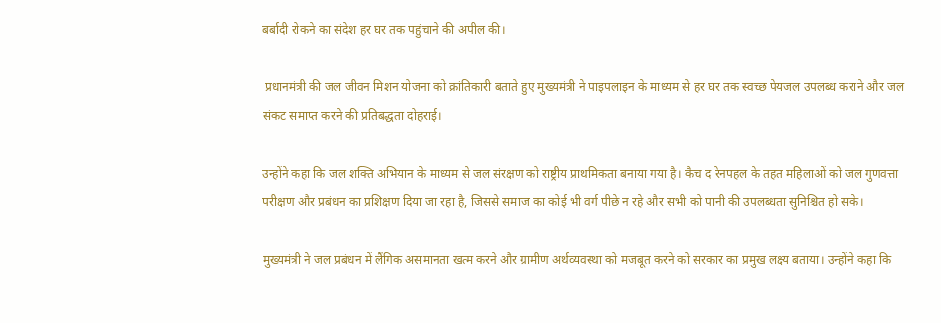बर्बादी रोकने का संदेश हर घर तक पहुंचाने की अपील की।

 प्रधानमंत्री की जल जीवन मिशन योजना को क्रांतिकारी बताते हुए मुख्यमंत्री ने पाइपलाइन के माध्यम से हर घर तक स्वच्छ पेयजल उपलब्ध कराने और जल संकट समाप्त करने की प्रतिबद्धता दोहराई।

उन्होंने कहा कि जल शक्ति अभियान के माध्यम से जल संरक्षण को राष्ट्रीय प्राथमिकता बनाया गया है। कैच द रेनपहल के तहत महिलाओं को जल गुणवत्ता परीक्षण और प्रबंधन का प्रशिक्षण दिया जा रहा है, जिससे समाज का कोई भी वर्ग पीछे न रहे और सभी को पानी की उपलब्धता सुनिश्चित हो सके।

मुख्यमंत्री ने जल प्रबंधन में लैंगिक असमानता खत्म करने और ग्रामीण अर्थव्यवस्था को मजबूत करने को सरकार का प्रमुख लक्ष्य बताया। उन्होंने कहा कि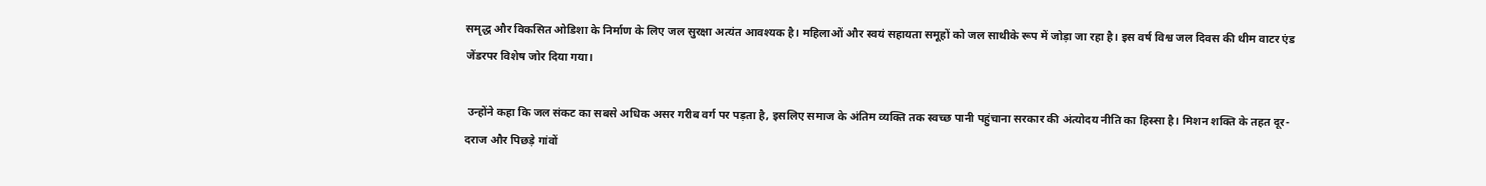समृद्ध और विकसित ओडिशा के निर्माण के लिए जल सुरक्षा अत्यंत आवश्यक है। महिलाओं और स्वयं सहायता समूहों को जल साथीके रूप में जोड़ा जा रहा है। इस वर्ष विश्व जल दिवस की थीम वाटर एंड जेंडरपर विशेष जोर दिया गया।

 उन्होंने कहा कि जल संकट का सबसे अधिक असर गरीब वर्ग पर पड़ता है, इसलिए समाज के अंतिम व्यक्ति तक स्वच्छ पानी पहुंचाना सरकार की अंत्योदय नीति का हिस्सा है। मिशन शक्ति के तहत दूर-दराज और पिछड़े गांवों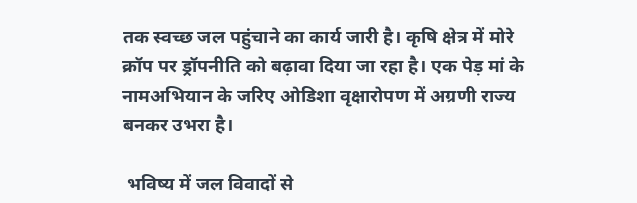तक स्वच्छ जल पहुंचाने का कार्य जारी है। कृषि क्षेत्र में मोरे क्रॉप पर ड्रॉपनीति को बढ़ावा दिया जा रहा है। एक पेड़ मां के नामअभियान के जरिए ओडिशा वृक्षारोपण में अग्रणी राज्य बनकर उभरा है।

 भविष्य में जल विवादों से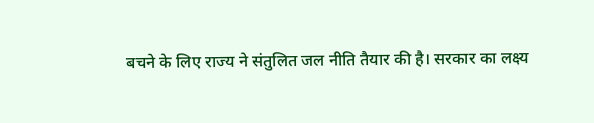बचने के लिए राज्य ने संतुलित जल नीति तैयार की है। सरकार का लक्ष्य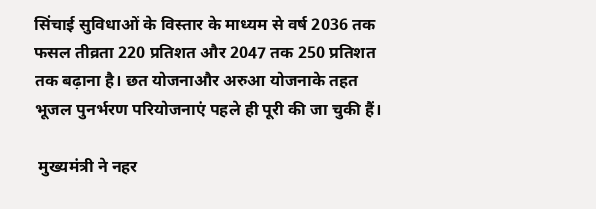सिंचाई सुविधाओं के विस्तार के माध्यम से वर्ष 2036 तक फसल तीव्रता 220 प्रतिशत और 2047 तक 250 प्रतिशत तक बढ़ाना है। छत योजनाऔर अरुआ योजनाके तहत भूजल पुनर्भरण परियोजनाएं पहले ही पूरी की जा चुकी हैं।

 मुख्यमंत्री ने नहर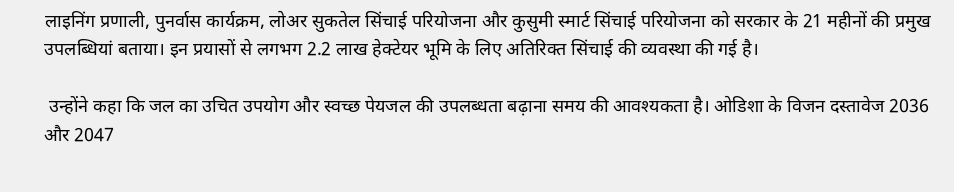लाइनिंग प्रणाली, पुनर्वास कार्यक्रम, लोअर सुकतेल सिंचाई परियोजना और कुसुमी स्मार्ट सिंचाई परियोजना को सरकार के 21 महीनों की प्रमुख उपलब्धियां बताया। इन प्रयासों से लगभग 2.2 लाख हेक्टेयर भूमि के लिए अतिरिक्त सिंचाई की व्यवस्था की गई है।

 उन्होंने कहा कि जल का उचित उपयोग और स्वच्छ पेयजल की उपलब्धता बढ़ाना समय की आवश्यकता है। ओडिशा के विजन दस्तावेज 2036 और 2047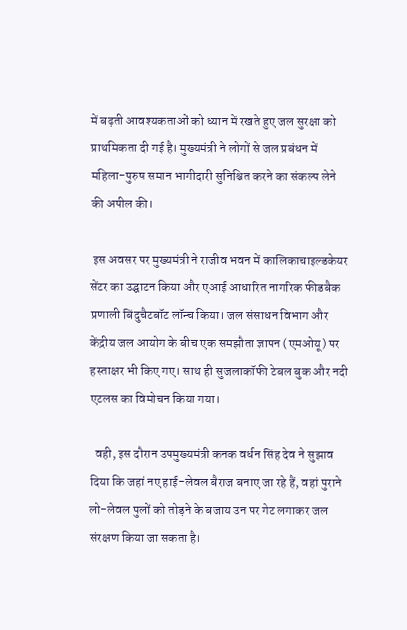में बढ़ती आवश्यकताओं को ध्यान में रखते हुए जल सुरक्षा को प्राथमिकता दी गई है। मुख्यमंत्री ने लोगों से जल प्रबंधन में महिला-पुरुष समान भागीदारी सुनिश्चित करने का संकल्प लेने की अपील की।

 इस अवसर पर मुख्यमंत्री ने राजीव भवन में कालिकाचाइल्डकेयर सेंटर का उद्घाटन किया और एआई आधारित नागरिक फीडबैक प्रणाली बिंदुचैटबॉट लॉन्च किया। जल संसाधन विभाग और केंद्रीय जल आयोग के बीच एक समझौता ज्ञापन (एमओयू) पर हस्ताक्षर भी किए गए। साथ ही सुजलाकॉफी टेबल बुक और नदी एटलस का विमोचन किया गया।

  वही, इस दौरान उपमुख्यमंत्री कनक वर्धन सिंह देव ने सुझाव दिया कि जहां नए हाई-लेवल बैराज बनाए जा रहे हैं, वहां पुराने लो-लेवल पुलों को तोड़ने के बजाय उन पर गेट लगाकर जल संरक्षण किया जा सकता है।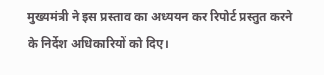मुख्यमंत्री ने इस प्रस्ताव का अध्ययन कर रिपोर्ट प्रस्तुत करने के निर्देश अधिकारियों को दिए।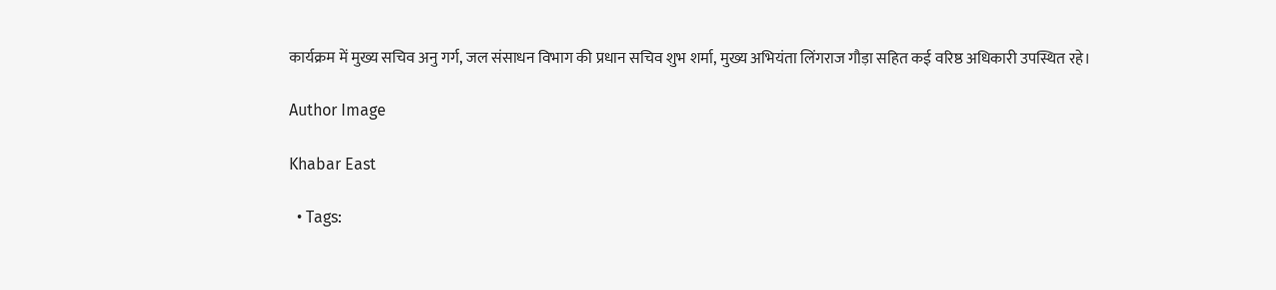कार्यक्रम में मुख्य सचिव अनु गर्ग, जल संसाधन विभाग की प्रधान सचिव शुभ शर्मा, मुख्य अभियंता लिंगराज गौड़ा सहित कई वरिष्ठ अधिकारी उपस्थित रहे।

Author Image

Khabar East

  • Tags: